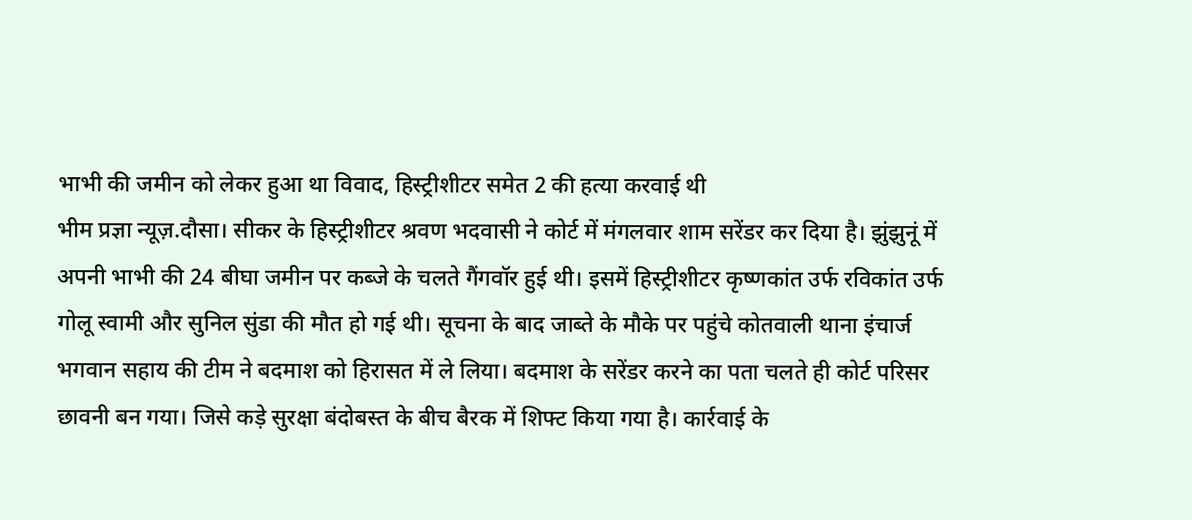भाभी की जमीन को लेकर हुआ था विवाद, हिस्ट्रीशीटर समेत 2 की हत्या करवाई थी
भीम प्रज्ञा न्यूज़.दौसा। सीकर के हिस्ट्रीशीटर श्रवण भदवासी ने कोर्ट में मंगलवार शाम सरेंडर कर दिया है। झुंझुनूं में अपनी भाभी की 24 बीघा जमीन पर कब्जे के चलते गैंगवॉर हुई थी। इसमें हिस्ट्रीशीटर कृष्णकांत उर्फ रविकांत उर्फ गोलू स्वामी और सुनिल सुंडा की मौत हो गई थी। सूचना के बाद जाब्ते के मौके पर पहुंचे कोतवाली थाना इंचार्ज भगवान सहाय की टीम ने बदमाश को हिरासत में ले लिया। बदमाश के सरेंडर करने का पता चलते ही कोर्ट परिसर छावनी बन गया। जिसे कड़े सुरक्षा बंदोबस्त के बीच बैरक में शिफ्ट किया गया है। कार्रवाई के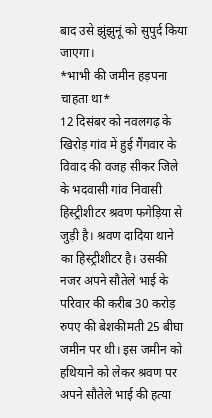बाद उसे झुंझुनूं को सुपुर्द किया जाएगा।
*भाभी की जमीन हड़पना चाहता था*
12 दिसंबर को नवलगढ़ के खिरोड़ गांव में हुई गैंगवार के विवाद की वजह सीकर जिले के भदवासी गांव निवासी हिस्ट्रीशीटर श्रवण फगेड़िया से जुड़ी है। श्रवण दादिया थाने का हिस्ट्रीशीटर है। उसकी नजर अपने सौतेले भाई के परिवार की करीब 30 करोड़ रुपए की बेशकीमती 25 बीघा जमीन पर थी। इस जमीन को हथियाने को लेकर श्रवण पर अपने सौतेले भाई की हत्या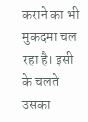कराने का भी मुकदमा चल रहा है। इसी के चलते उसका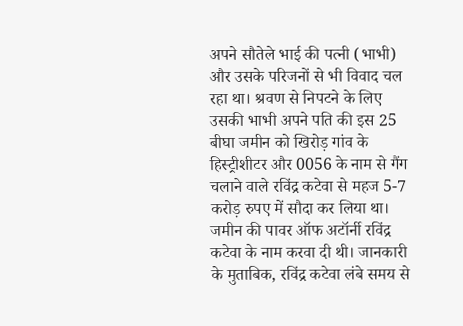अपने सौतेले भाई की पत्नी (भाभी) और उसके परिजनों से भी विवाद चल रहा था। श्रवण से निपटने के लिए उसकी भाभी अपने पति की इस 25 बीघा जमीन को खिरोड़ गांव के हिस्ट्रीशीटर और 0056 के नाम से गैंग चलाने वाले रविंद्र कटेवा से महज 5-7 करोड़ रुपए में सौदा कर लिया था। जमीन की पावर ऑफ अटॉर्नी रविंद्र कटेवा के नाम करवा दी थी। जानकारी के मुताबिक, रविंद्र कटेवा लंबे समय से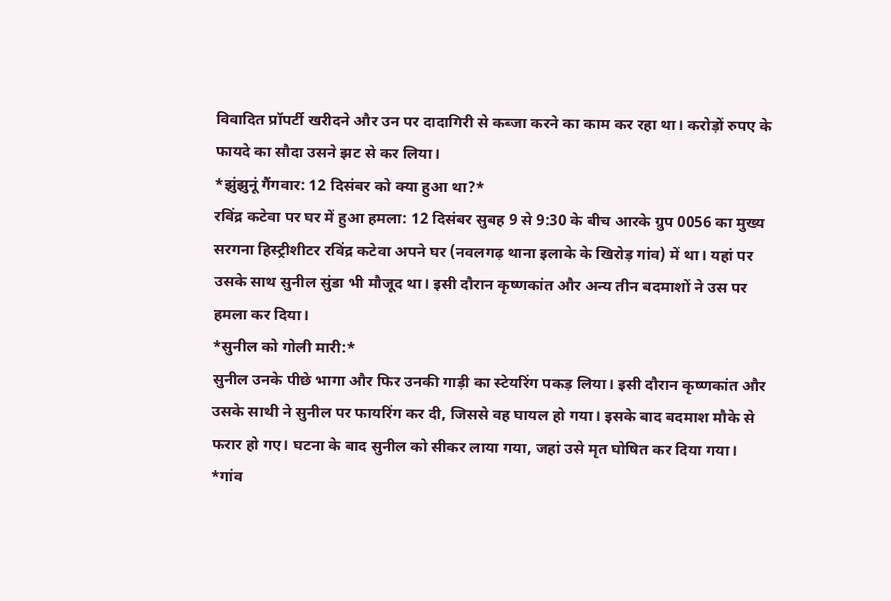विवादित प्रॉपर्टी खरीदने और उन पर दादागिरी से कब्जा करने का काम कर रहा था। करोड़ों रुपए के फायदे का सौदा उसने झट से कर लिया।
*झुंझुनूं गैंगवार: 12 दिसंबर को क्या हुआ था?*
रविंद्र कटेवा पर घर में हुआ हमला: 12 दिसंबर सुबह 9 से 9:30 के बीच आरके ग्रुप 0056 का मुख्य सरगना हिस्ट्रीशीटर रविंद्र कटेवा अपने घर (नवलगढ़ थाना इलाके के खिरोड़ गांव) में था। यहां पर उसके साथ सुनील सुंडा भी मौजूद था। इसी दौरान कृष्णकांत और अन्य तीन बदमाशों ने उस पर हमला कर दिया।
*सुनील को गोली मारी:*
सुनील उनके पीछे भागा और फिर उनकी गाड़ी का स्टेयरिंग पकड़ लिया। इसी दौरान कृष्णकांत और उसके साथी ने सुनील पर फायरिंग कर दी, जिससे वह घायल हो गया। इसके बाद बदमाश मौके से फरार हो गए। घटना के बाद सुनील को सीकर लाया गया, जहां उसे मृत घोषित कर दिया गया।
*गांव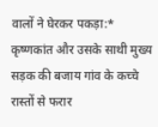वालों ने घेरकर पकड़ा:*
कृष्णकांत और उसके साथी मुख्य सड़क की बजाय गांव के कच्चे रास्तों से फरार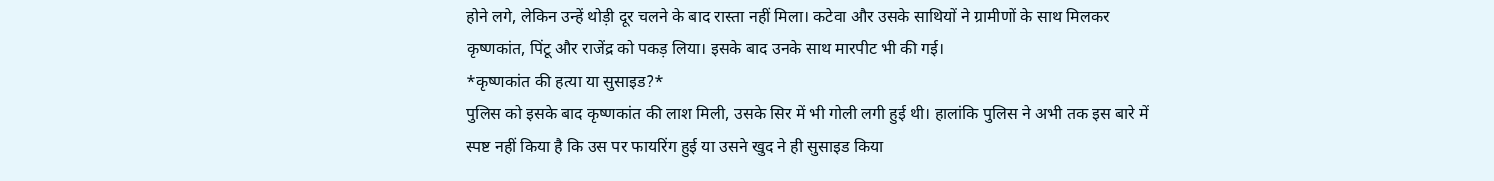होने लगे, लेकिन उन्हें थोड़ी दूर चलने के बाद रास्ता नहीं मिला। कटेवा और उसके साथियों ने ग्रामीणों के साथ मिलकर कृष्णकांत, पिंटू और राजेंद्र को पकड़ लिया। इसके बाद उनके साथ मारपीट भी की गई।
*कृष्णकांत की हत्या या सुसाइड?*
पुलिस को इसके बाद कृष्णकांत की लाश मिली, उसके सिर में भी गोली लगी हुई थी। हालांकि पुलिस ने अभी तक इस बारे में स्पष्ट नहीं किया है कि उस पर फायरिंग हुई या उसने खुद ने ही सुसाइड किया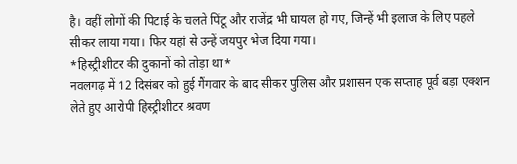है। वहीं लोगों की पिटाई के चलते पिंटू और राजेंद्र भी घायल हो गए, जिन्हें भी इलाज के लिए पहले सीकर लाया गया। फिर यहां से उन्हें जयपुर भेज दिया गया।
*हिस्ट्रीशीटर की दुकानों को तोड़ा था*
नवलगढ़ में 12 दिसंबर को हुई गैंगवार के बाद सीकर पुलिस और प्रशासन एक सप्ताह पूर्व बड़ा एक्शन लेते हुए आरोपी हिस्ट्रीशीटर श्रवण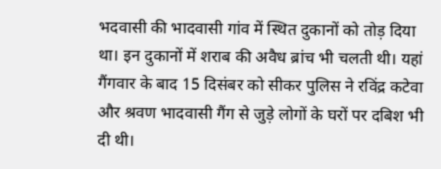भदवासी की भादवासी गांव में स्थित दुकानों को तोड़ दिया था। इन दुकानों में शराब की अवैध ब्रांच भी चलती थी। यहां गैंगवार के बाद 15 दिसंबर को सीकर पुलिस ने रविंद्र कटेवा और श्रवण भादवासी गैंग से जुड़े लोगों के घरों पर दबिश भी दी थी।